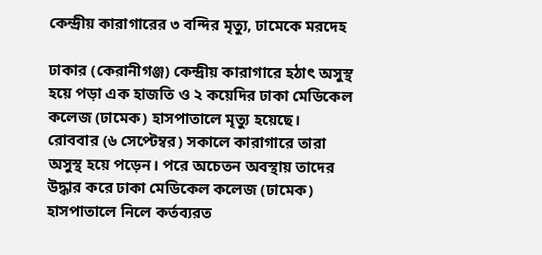কেন্দ্রীয় কারাগারের ৩ বন্দির মৃত্যু, ঢামেকে মরদেহ

ঢাকার (কেরানীগঞ্জ) কেন্দ্রীয় কারাগারে হঠাৎ অসুস্থ হয়ে পড়া এক হাজতি ও ২ কয়েদির ঢাকা মেডিকেল কলেজ (ঢামেক) হাসপাতালে মৃত্যু হয়েছে।
রোববার (৬ সেপ্টেম্বর) সকালে কারাগারে তারা অসুস্থ হয়ে পড়েন। পরে অচেতন অবস্থায় তাদের উদ্ধার করে ঢাকা মেডিকেল কলেজ (ঢামেক) হাসপাতালে নিলে কর্তব্যরত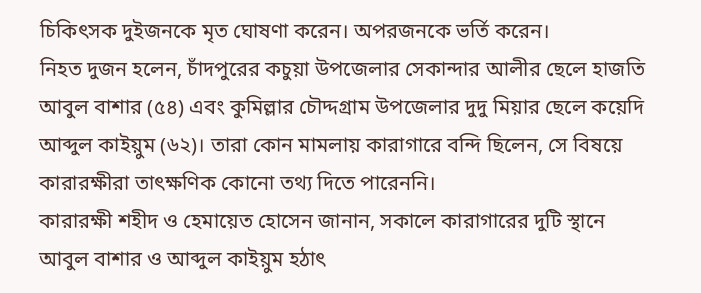চিকিৎসক দুইজনকে মৃত ঘোষণা করেন। অপরজনকে ভর্তি করেন।
নিহত দুজন হলেন, চাঁদপুরের কচুয়া উপজেলার সেকান্দার আলীর ছেলে হাজতি আবুল বাশার (৫৪) এবং কুমিল্লার চৌদ্দগ্রাম উপজেলার দুদু মিয়ার ছেলে কয়েদি আব্দুল কাইয়ুম (৬২)। তারা কোন মামলায় কারাগারে বন্দি ছিলেন, সে বিষয়ে কারারক্ষীরা তাৎক্ষণিক কোনো তথ্য দিতে পারেননি।
কারারক্ষী শহীদ ও হেমায়েত হোসেন জানান, সকালে কারাগারের দুটি স্থানে আবুল বাশার ও আব্দুল কাইয়ুম হঠাৎ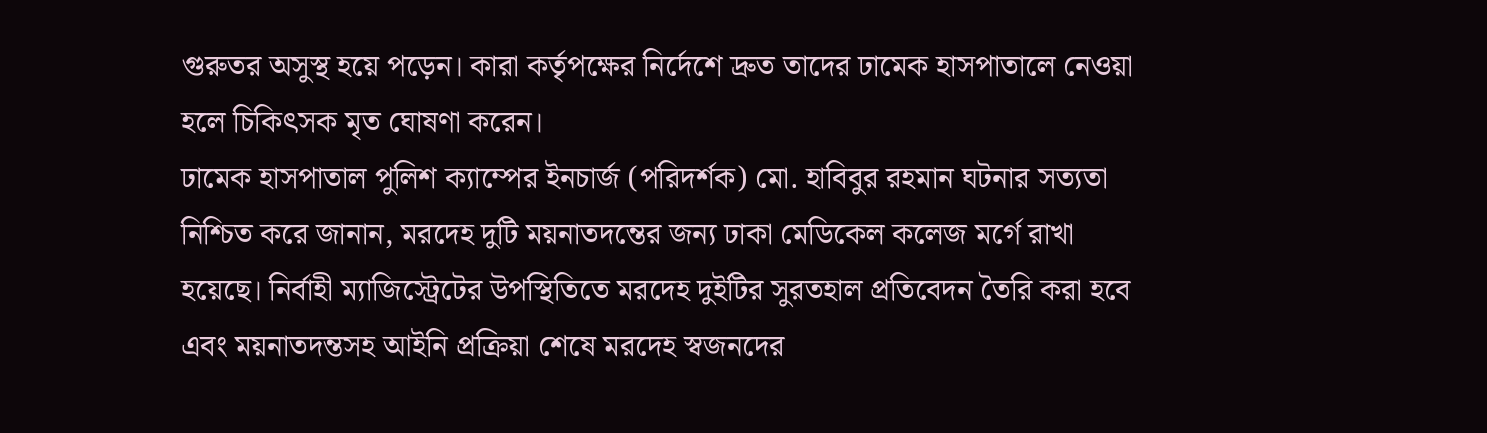গুরুতর অসুস্থ হয়ে পড়েন। কারা কর্তৃপক্ষের নির্দেশে দ্রুত তাদের ঢামেক হাসপাতালে নেওয়া হলে চিকিৎসক মৃত ঘোষণা করেন।
ঢামেক হাসপাতাল পুলিশ ক্যাম্পের ইনচার্জ (পরিদর্শক) মো. হাবিবুর রহমান ঘটনার সত্যতা নিশ্চিত করে জানান, মরদেহ দুটি ময়নাতদন্তের জন্য ঢাকা মেডিকেল কলেজ মর্গে রাখা হয়েছে। নির্বাহী ম্যাজিস্ট্রেটের উপস্থিতিতে মরদেহ দুইটির সুরতহাল প্রতিবেদন তৈরি করা হবে এবং ময়নাতদন্তসহ আইনি প্রক্রিয়া শেষে মরদেহ স্বজনদের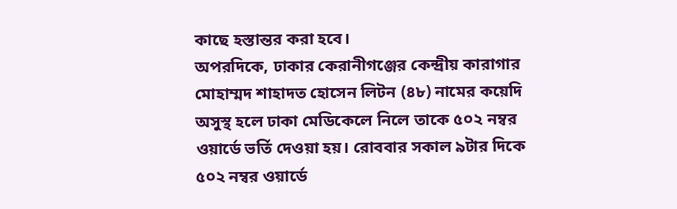কাছে হস্তান্তর করা হবে।
অপরদিকে, ঢাকার কেরানীগঞ্জের কেন্দ্রীয় কারাগার মোহাম্মদ শাহাদত হোসেন লিটন (৪৮) নামের কয়েদি অসুস্থ হলে ঢাকা মেডিকেলে নিলে তাকে ৫০২ নম্বর ওয়ার্ডে ভর্তি দেওয়া হয়। রোববার সকাল ৯টার দিকে ৫০২ নম্বর ওয়ার্ডে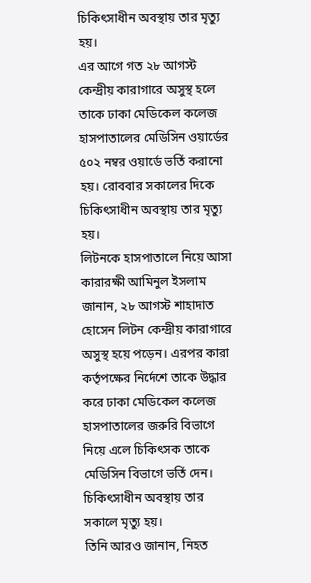চিকিৎসাধীন অবস্থায় তার মৃত্যু হয়।
এর আগে গত ২৮ আগস্ট কেন্দ্রীয় কারাগারে অসুস্থ হলে তাকে ঢাকা মেডিকেল কলেজ হাসপাতালের মেডিসিন ওয়ার্ডের ৫০২ নম্বর ওয়ার্ডে ভর্তি করানো হয়। রোববার সকালের দিকে চিকিৎসাধীন অবস্থায় তার মৃত্যু হয়।
লিটনকে হাসপাতালে নিয়ে আসা কারারক্ষী আমিনুল ইসলাম জানান, ২৮ আগস্ট শাহাদাত হোসেন লিটন কেন্দ্রীয় কারাগারে অসুস্থ হয়ে পড়েন। এরপর কারা কর্তৃপক্ষের নির্দেশে তাকে উদ্ধার করে ঢাকা মেডিকেল কলেজ হাসপাতালের জরুরি বিভাগে নিয়ে এলে চিকিৎসক তাকে মেডিসিন বিভাগে ভর্তি দেন। চিকিৎসাধীন অবস্থায় তার সকালে মৃত্যু হয়।
তিনি আরও জানান, নিহত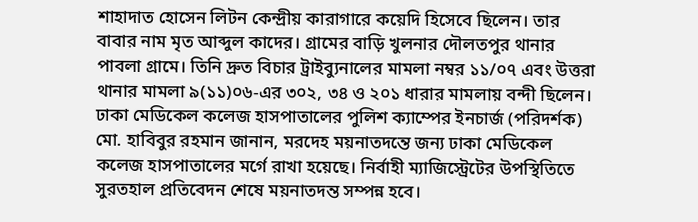শাহাদাত হোসেন লিটন কেন্দ্রীয় কারাগারে কয়েদি হিসেবে ছিলেন। তার বাবার নাম মৃত আব্দুল কাদের। গ্রামের বাড়ি খুলনার দৌলতপুর থানার পাবলা গ্রামে। তিনি দ্রুত বিচার ট্রাইব্যুনালের মামলা নম্বর ১১/০৭ এবং উত্তরা থানার মামলা ৯(১১)০৬-এর ৩০২, ৩৪ ও ২০১ ধারার মামলায় বন্দী ছিলেন।
ঢাকা মেডিকেল কলেজ হাসপাতালের পুলিশ ক্যাম্পের ইনচার্জ (পরিদর্শক) মো. হাবিবুর রহমান জানান, মরদেহ ময়নাতদন্তে জন্য ঢাকা মেডিকেল কলেজ হাসপাতালের মর্গে রাখা হয়েছে। নির্বাহী ম্যাজিস্ট্রেটের উপস্থিতিতে সুরতহাল প্রতিবেদন শেষে ময়নাতদন্ত সম্পন্ন হবে।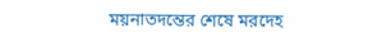ময়নাতদন্তের শেষে মরদেহ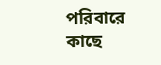পরিবারে কাছে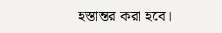হস্তান্তর করা হবে।